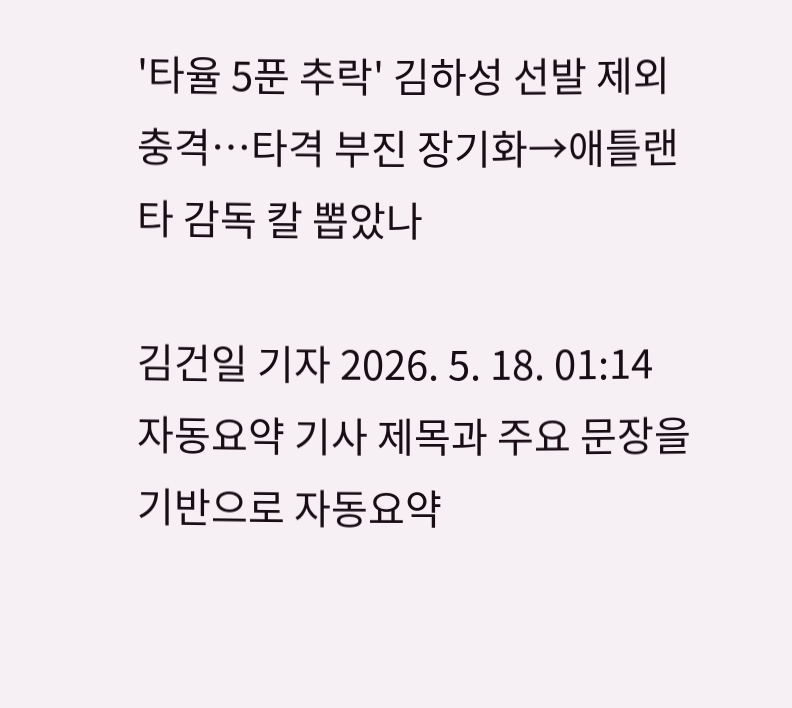'타율 5푼 추락' 김하성 선발 제외 충격…타격 부진 장기화→애틀랜타 감독 칼 뽑았나

김건일 기자 2026. 5. 18. 01:14
자동요약 기사 제목과 주요 문장을 기반으로 자동요약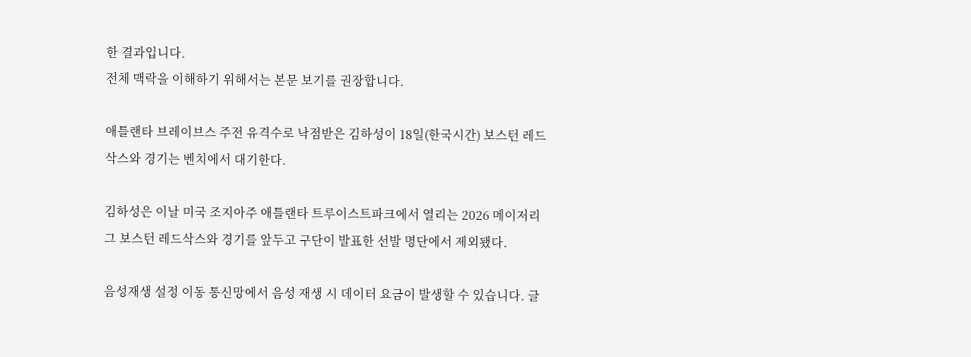한 결과입니다.
전체 맥락을 이해하기 위해서는 본문 보기를 권장합니다.

애틀랜타 브레이브스 주전 유격수로 낙점받은 김하성이 18일(한국시간) 보스턴 레드삭스와 경기는 벤치에서 대기한다.

김하성은 이날 미국 조지아주 애틀랜타 트루이스트파크에서 열리는 2026 메이저리그 보스턴 레드삭스와 경기를 앞두고 구단이 발표한 선발 명단에서 제외됐다.

음성재생 설정 이동 통신망에서 음성 재생 시 데이터 요금이 발생할 수 있습니다. 글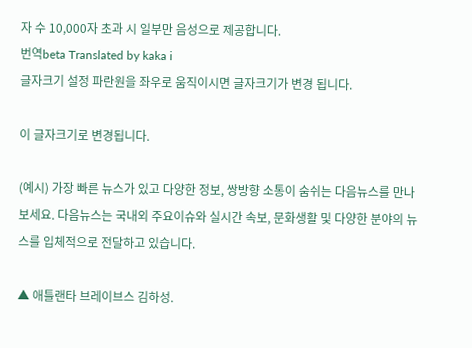자 수 10,000자 초과 시 일부만 음성으로 제공합니다.
번역beta Translated by kaka i
글자크기 설정 파란원을 좌우로 움직이시면 글자크기가 변경 됩니다.

이 글자크기로 변경됩니다.

(예시) 가장 빠른 뉴스가 있고 다양한 정보, 쌍방향 소통이 숨쉬는 다음뉴스를 만나보세요. 다음뉴스는 국내외 주요이슈와 실시간 속보, 문화생활 및 다양한 분야의 뉴스를 입체적으로 전달하고 있습니다.

▲ 애틀랜타 브레이브스 김하성.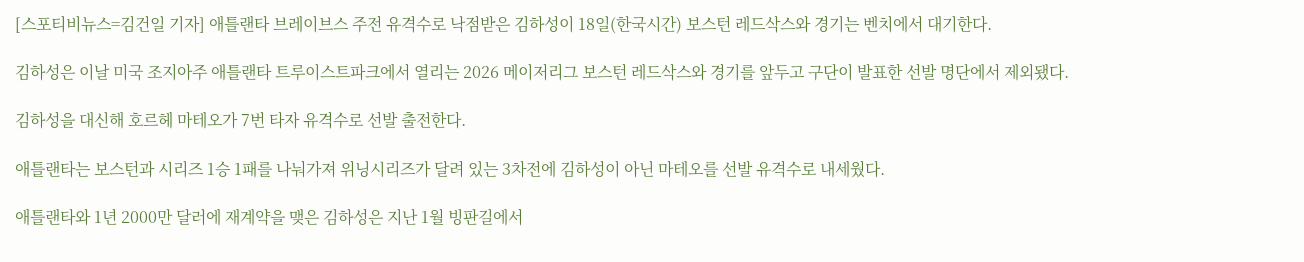[스포티비뉴스=김건일 기자] 애틀랜타 브레이브스 주전 유격수로 낙점받은 김하성이 18일(한국시간) 보스턴 레드삭스와 경기는 벤치에서 대기한다.

김하성은 이날 미국 조지아주 애틀랜타 트루이스트파크에서 열리는 2026 메이저리그 보스턴 레드삭스와 경기를 앞두고 구단이 발표한 선발 명단에서 제외됐다.

김하성을 대신해 호르헤 마테오가 7번 타자 유격수로 선발 출전한다.

애틀랜타는 보스턴과 시리즈 1승 1패를 나눠가져 위닝시리즈가 달려 있는 3차전에 김하성이 아닌 마테오를 선발 유격수로 내세웠다.

애틀랜타와 1년 2000만 달러에 재계약을 맺은 김하성은 지난 1월 빙판길에서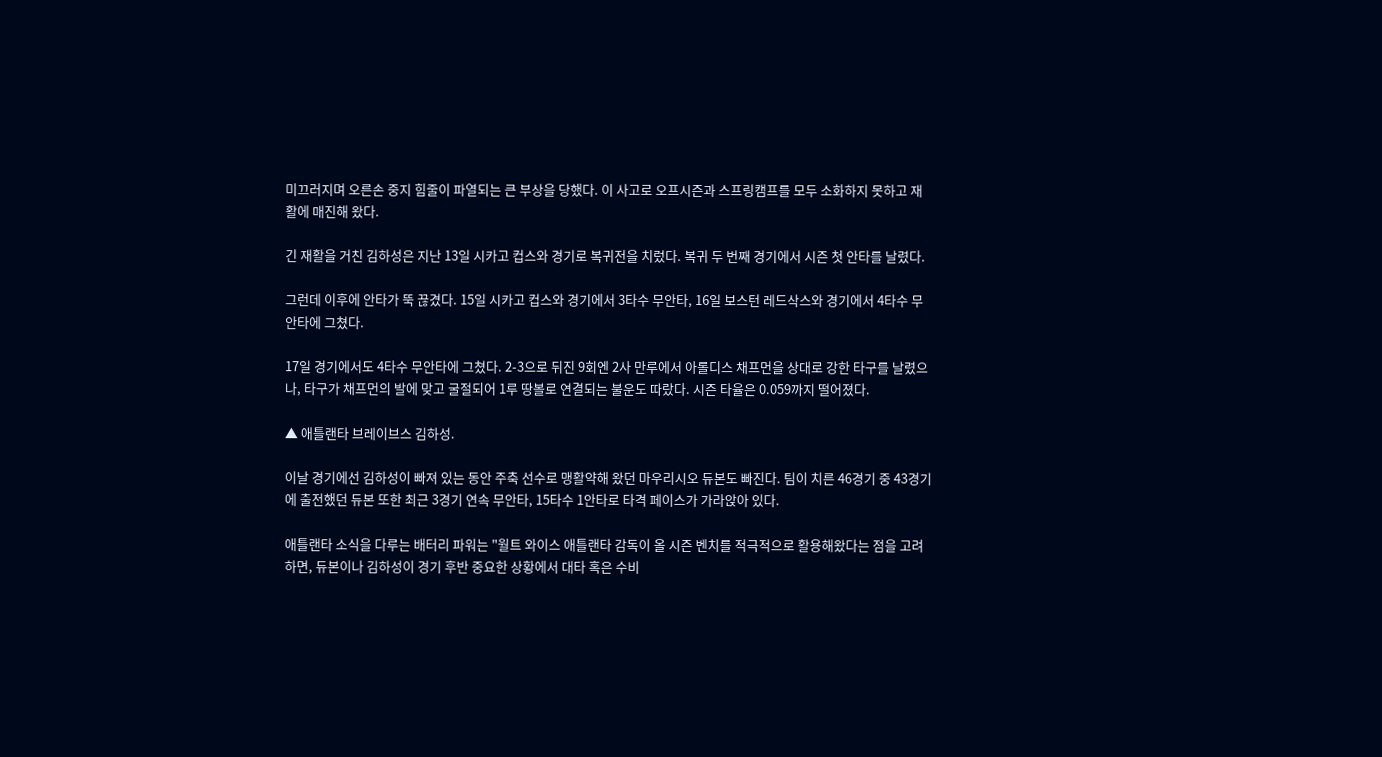미끄러지며 오른손 중지 힘줄이 파열되는 큰 부상을 당했다. 이 사고로 오프시즌과 스프링캠프를 모두 소화하지 못하고 재활에 매진해 왔다.

긴 재활을 거친 김하성은 지난 13일 시카고 컵스와 경기로 복귀전을 치렀다. 복귀 두 번째 경기에서 시즌 첫 안타를 날렸다.

그런데 이후에 안타가 뚝 끊겼다. 15일 시카고 컵스와 경기에서 3타수 무안타, 16일 보스턴 레드삭스와 경기에서 4타수 무안타에 그쳤다.

17일 경기에서도 4타수 무안타에 그쳤다. 2-3으로 뒤진 9회엔 2사 만루에서 아롤디스 채프먼을 상대로 강한 타구를 날렸으나, 타구가 채프먼의 발에 맞고 굴절되어 1루 땅볼로 연결되는 불운도 따랐다. 시즌 타율은 0.059까지 떨어졌다.

▲ 애틀랜타 브레이브스 김하성.

이날 경기에선 김하성이 빠져 있는 동안 주축 선수로 맹활약해 왔던 마우리시오 듀본도 빠진다. 팀이 치른 46경기 중 43경기에 출전했던 듀본 또한 최근 3경기 연속 무안타, 15타수 1안타로 타격 페이스가 가라앉아 있다.

애틀랜타 소식을 다루는 배터리 파워는 "월트 와이스 애틀랜타 감독이 올 시즌 벤치를 적극적으로 활용해왔다는 점을 고려하면, 듀본이나 김하성이 경기 후반 중요한 상황에서 대타 혹은 수비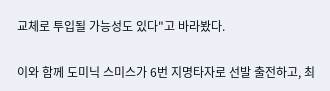교체로 투입될 가능성도 있다"고 바라봤다.

이와 함께 도미닉 스미스가 6번 지명타자로 선발 출전하고, 최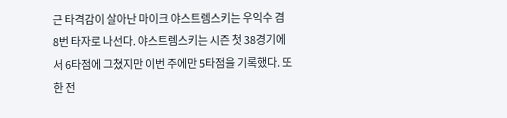근 타격감이 살아난 마이크 야스트렘스키는 우익수 겸 8번 타자로 나선다. 야스트렘스키는 시즌 첫 38경기에서 6타점에 그쳤지만 이번 주에만 5타점을 기록했다. 또한 전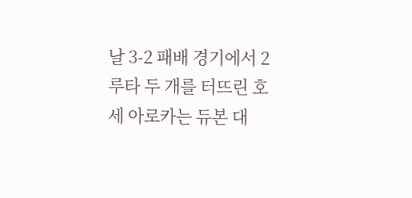날 3-2 패배 경기에서 2루타 두 개를 터뜨린 호세 아로카는 듀본 대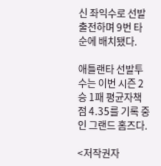신 좌익수로 선발 출전하며 9번 타순에 배치됐다.

애틀랜타 선발투수는 이번 시즌 2승 1패 평균자책점 4.35를 기록 중인 그랜드 홈즈다.

<저작권자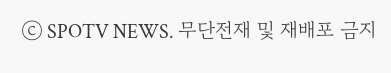ⓒ SPOTV NEWS. 무단전재 및 재배포 금지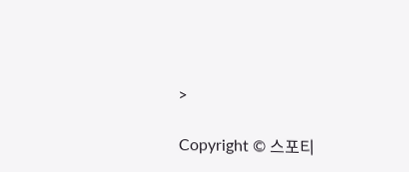>

Copyright © 스포티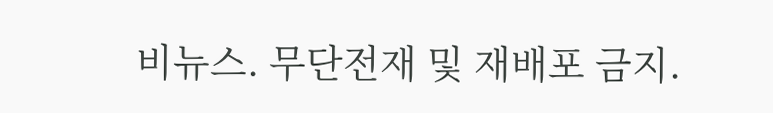비뉴스. 무단전재 및 재배포 금지.